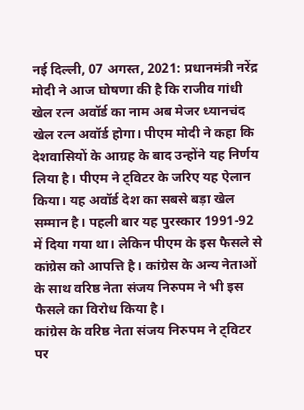नई दिल्ली, 07 अगस्त, 2021: प्रधानमंत्री नरेंद्र मोदी ने आज घोषणा की है कि राजीव गांधी खेल रत्न अवॉर्ड का नाम अब मेजर ध्यानचंद खेल रत्न अवॉर्ड होगा। पीएम मोदी ने कहा कि देशवासियों के आग्रह के बाद उन्होंने यह निर्णय लिया है। पीएम ने ट्विटर के जरिए यह ऐलान किया। यह अवॉर्ड देश का सबसे बड़ा खेल सम्मान है। पहली बार यह पुरस्कार 1991-92 में दिया गया था। लेकिन पीएम के इस फैसले से कांग्रेस को आपत्ति है। कांग्रेस के अन्य नेताओं के साथ वरिष्ठ नेता संजय निरुपम ने भी इस फैसले का विरोध किया है।
कांग्रेस के वरिष्ठ नेता संजय निरुपम ने ट्विटर पर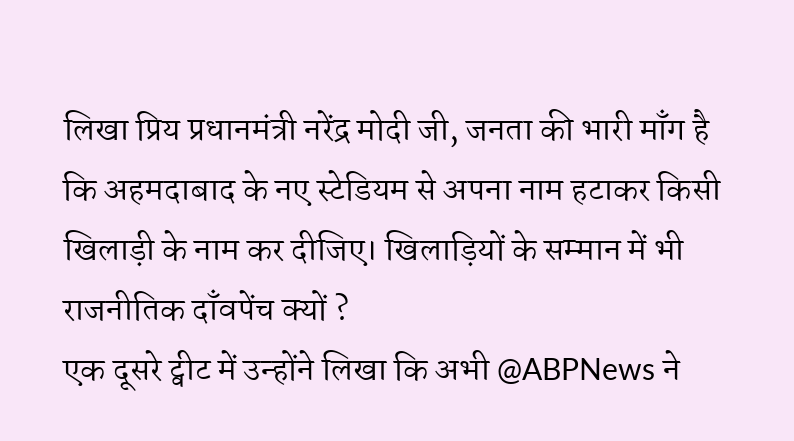लिखा प्रिय प्रधानमंत्री नरेंद्र मोदी जी, जनता की भारी माँग है कि अहमदाबाद के नए स्टेडियम से अपना नाम हटाकर किसी खिलाड़ी के नाम कर दीजिए। खिलाड़ियों के सम्मान में भी राजनीतिक दाँवपेंच क्यों ?
एक दूसरे ट्वीट में उन्होंने लिखा कि अभी @ABPNews ने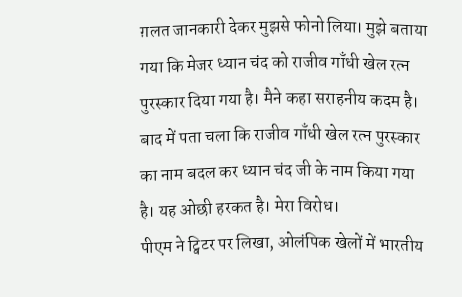ग़लत जानकारी देकर मुझसे फोनो लिया। मुझे बताया गया कि मेजर ध्यान चंद को राजीव गाँधी खेल रत्न पुरस्कार दिया गया है। मैने कहा सराहनीय कदम है। बाद में पता चला कि राजीव गाँधी खेल रत्न पुरस्कार का नाम बदल कर ध्यान चंद जी के नाम किया गया है। यह ओछी हरकत है। मेरा विरोध।
पीएम ने ट्विटर पर लिखा, ओलंपिक खेलों में भारतीय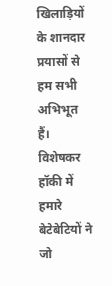खिलाड़ियों के शानदार प्रयासों से हम सभी अभिभूत हैं। विशेषकर हॉकी में हमारे बेटेबेटियों ने जो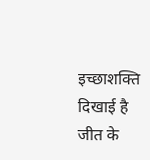इच्छाशक्ति दिखाई है जीत के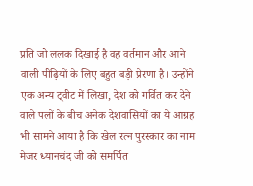प्रति जो ललक दिखाई है वह वर्तमान और आने वाली पीढ़ियों के लिए बहुत बड़ी प्रेरणा है। उन्होंने एक अन्य ट्वीट में लिखा, देश को गर्वित कर देने वाले पलों के बीच अनेक देशवासियों का ये आग्रह भी सामने आया है कि खेल रत्न पुरस्कार का नाम मेजर ध्यानचंद जी को समर्पित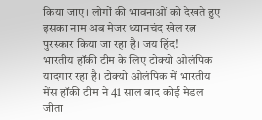किया जाए। लोगों की भावनाओं को देखते हुए इसका नाम अब मेजर ध्यानचंद खेल रत्न पुरस्कार किया जा रहा है। जय हिंद!
भारतीय हॉकी टीम के लिए टोक्यो ओलंपिक यादगार रहा है। टोक्यो ओलंपिक में भारतीय मेंस हॉकी टीम ने 41 साल बाद कोई मेडल जीता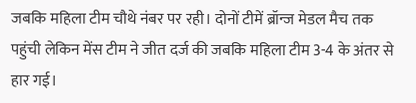जबकि महिला टीम चौथे नंबर पर रही। दोनों टीमें ब्रॉन्ज मेडल मैच तक पहुंची लेकिन मेंस टीम ने जीत दर्ज की जबकि महिला टीम 3-4 के अंतर से हार गई।